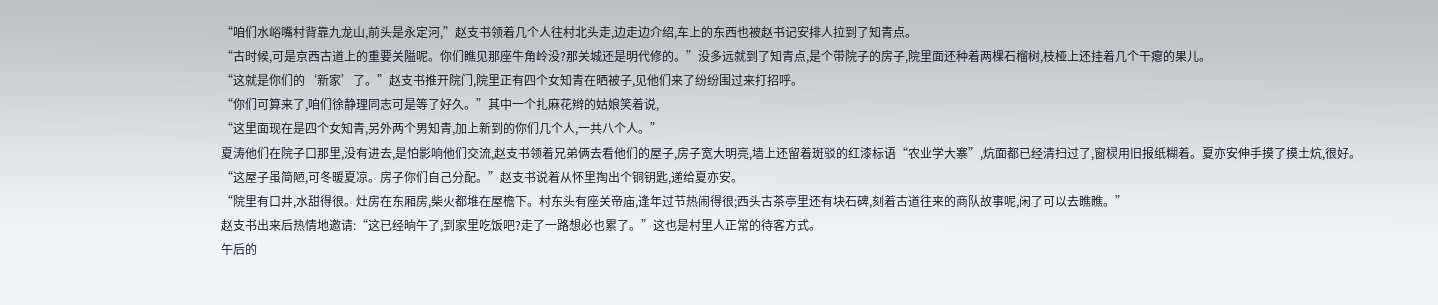“咱们水峪嘴村背靠九龙山,前头是永定河,”赵支书领着几个人往村北头走,边走边介绍,车上的东西也被赵书记安排人拉到了知青点。
“古时候,可是京西古道上的重要关隘呢。你们瞧见那座牛角岭没?那关城还是明代修的。”没多远就到了知青点,是个带院子的房子,院里面还种着两棵石榴树,枝桠上还挂着几个干瘪的果儿。
“这就是你们的‘新家’了。”赵支书推开院门,院里正有四个女知青在晒被子,见他们来了纷纷围过来打招呼。
“你们可算来了,咱们徐静理同志可是等了好久。”其中一个扎麻花辫的姑娘笑着说,
“这里面现在是四个女知青,另外两个男知青,加上新到的你们几个人,一共八个人。”
夏涛他们在院子口那里,没有进去,是怕影响他们交流,赵支书领着兄弟俩去看他们的屋子,房子宽大明亮,墙上还留着斑驳的红漆标语“农业学大寨”,炕面都已经清扫过了,窗棂用旧报纸糊着。夏亦安伸手摸了摸土炕,很好。
“这屋子虽简陋,可冬暖夏凉。房子你们自己分配。”赵支书说着从怀里掏出个铜钥匙,递给夏亦安。
“院里有口井,水甜得很。灶房在东厢房,柴火都堆在屋檐下。村东头有座关帝庙,逢年过节热闹得很;西头古茶亭里还有块石碑,刻着古道往来的商队故事呢,闲了可以去瞧瞧。”
赵支书出来后热情地邀请:“这已经晌午了,到家里吃饭吧?走了一路想必也累了。”这也是村里人正常的待客方式。
午后的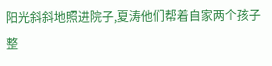阳光斜斜地照进院子,夏涛他们帮着自家两个孩子整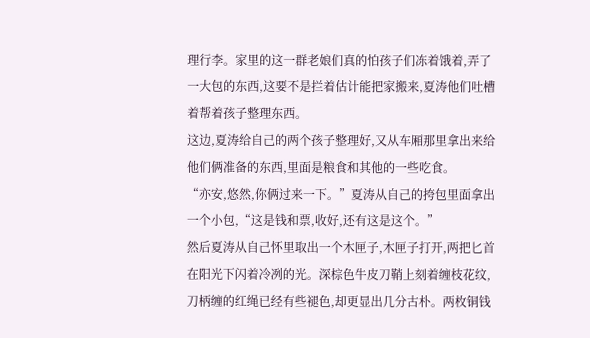理行李。家里的这一群老娘们真的怕孩子们冻着饿着,弄了一大包的东西,这要不是拦着估计能把家搬来,夏涛他们吐槽着帮着孩子整理东西。
这边,夏涛给自己的两个孩子整理好,又从车厢那里拿出来给他们俩准备的东西,里面是粮食和其他的一些吃食。
“亦安,悠然,你俩过来一下。”夏涛从自己的挎包里面拿出一个小包,“这是钱和票,收好,还有这是这个。”
然后夏涛从自己怀里取出一个木匣子,木匣子打开,两把匕首在阳光下闪着冷冽的光。深棕色牛皮刀鞘上刻着缠枝花纹,刀柄缠的红绳已经有些褪色,却更显出几分古朴。两枚铜钱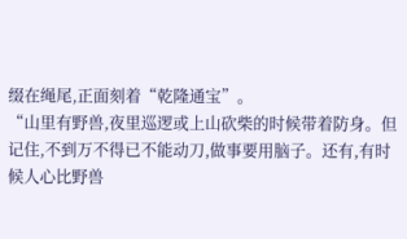缀在绳尾,正面刻着“乾隆通宝”。
“山里有野兽,夜里巡逻或上山砍柴的时候带着防身。但记住,不到万不得已不能动刀,做事要用脑子。还有,有时候人心比野兽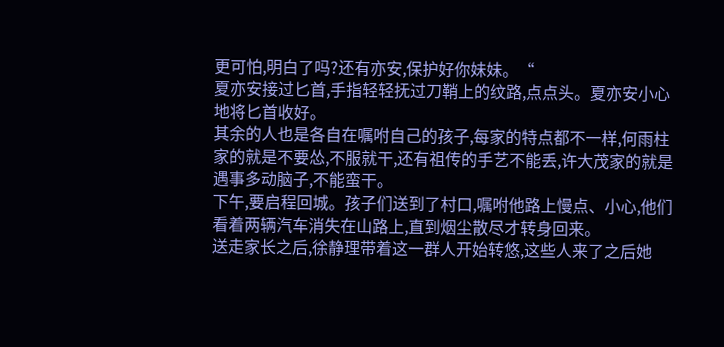更可怕,明白了吗?还有亦安,保护好你妹妹。“
夏亦安接过匕首,手指轻轻抚过刀鞘上的纹路,点点头。夏亦安小心地将匕首收好。
其余的人也是各自在嘱咐自己的孩子,每家的特点都不一样,何雨柱家的就是不要怂,不服就干,还有祖传的手艺不能丢,许大茂家的就是遇事多动脑子,不能蛮干。
下午,要启程回城。孩子们送到了村口,嘱咐他路上慢点、小心,他们看着两辆汽车消失在山路上,直到烟尘散尽才转身回来。
送走家长之后,徐静理带着这一群人开始转悠,这些人来了之后她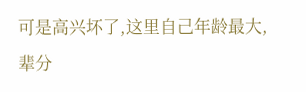可是高兴坏了,这里自己年龄最大,辈分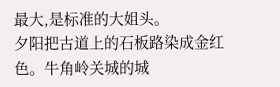最大,是标准的大姐头。
夕阳把古道上的石板路染成金红色。牛角岭关城的城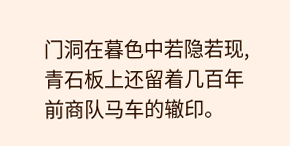门洞在暮色中若隐若现,青石板上还留着几百年前商队马车的辙印。